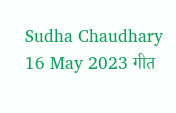Sudha Chaudhary 16 May 2023 गीत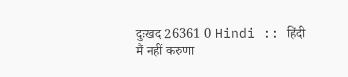दुःखद 26361 0 Hindi :: हिंदी
मैं नहीं करुणा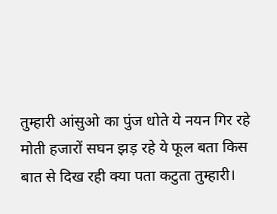तुम्हारी आंसुओ का पुंज धोते ये नयन गिर रहे मोती हजारों सघन झड़ रहे ये फूल बता किस बात से दिख रही क्या पता कटुता तुम्हारी।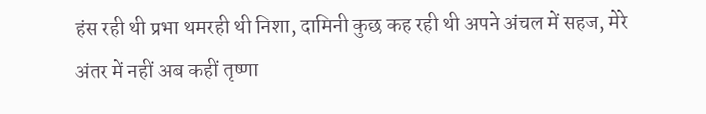हंस रही थी प्रभा थमरही थी निशा, दामिनी कुछ कह रही थी अपने अंचल में सहज, मेरे अंतर में नहीं अब कहीं तृष्णा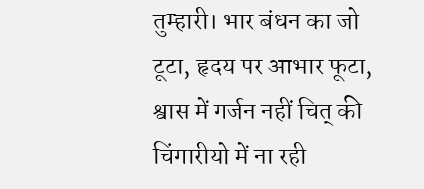तुम्हारी। भार बंधन का जो टूटा, हृदय पर आभार फूटा, श्वास में गर्जन नहीं चित् की चिंगारीयो में ना रही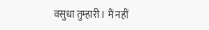वसुधा तुम्हारी । मैं नहीं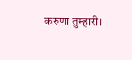करुणा तुम्हारी।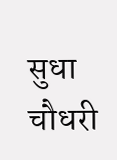सुधा चौधरी